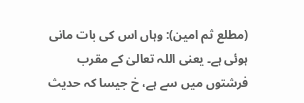(مطلع ثم امین): وہاں اس کی بات مانی ہوئی ہے۔ یعنی اللہ تعالیٰ کے مقرب فرشتوں میں سے ہے، خ جیسا کہ حدیث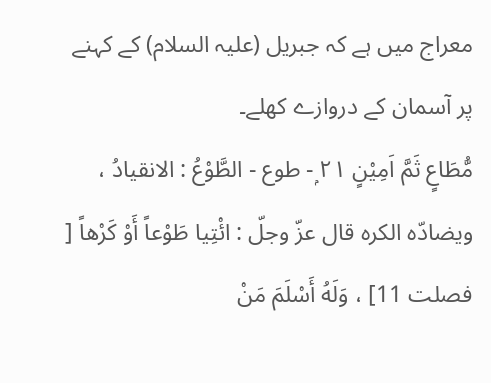معراج میں ہے کہ جبریل (علیہ السلام) کے کہنے پر آسمان کے دروازے کھلے۔
مُّطَاعٍ ثَمَّ اَمِيْنٍ ٢١ ۭ- طوع - الطَّوْعُ : الانقیادُ ، ويضادّه الكره قال عزّ وجلّ : ائْتِيا طَوْعاً أَوْ كَرْهاً [ فصلت 11] ، وَلَهُ أَسْلَمَ مَنْ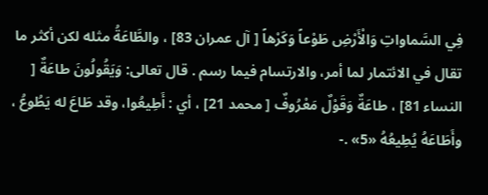فِي السَّماواتِ وَالْأَرْضِ طَوْعاً وَكَرْهاً [ آل عمران 83] ، والطَّاعَةُ مثله لکن أكثر ما تقال في الائتمار لما أمر، والارتسام فيما رسم . قال تعالی: وَيَقُولُونَ طاعَةٌ [ النساء 81] ، طاعَةٌ وَقَوْلٌ مَعْرُوفٌ [ محمد 21] ، أي : أَطِيعُوا، وقد طَاعَ له يَطُوعُ ، وأَطَاعَهُ يُطِيعُهُ «5» .-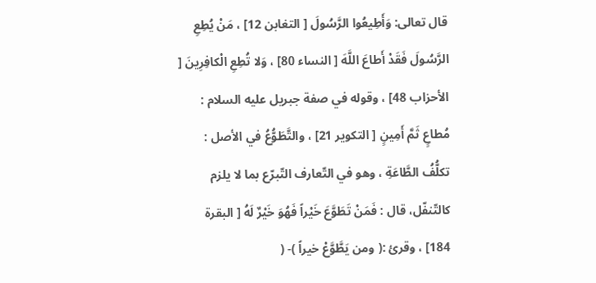قال تعالی: وَأَطِيعُوا الرَّسُولَ [ التغابن 12] ، مَنْ يُطِعِ الرَّسُولَ فَقَدْ أَطاعَ اللَّهَ [ النساء 80] ، وَلا تُطِعِ الْكافِرِينَ [ الأحزاب 48] ، وقوله في صفة جبریل عليه السلام : مُطاعٍ ثَمَّ أَمِينٍ [ التکوير 21] ، والتَّطَوُّعُ في الأصل : تكلُّفُ الطَّاعَةِ ، وهو في التّعارف التّبرّع بما لا يلزم کالتّنفّل، قال : فَمَنْ تَطَوَّعَ خَيْراً فَهُوَ خَيْرٌ لَهُ [ البقرة 184] ، وقرئ :( ومن يَطَّوَّعْ خيراً )- (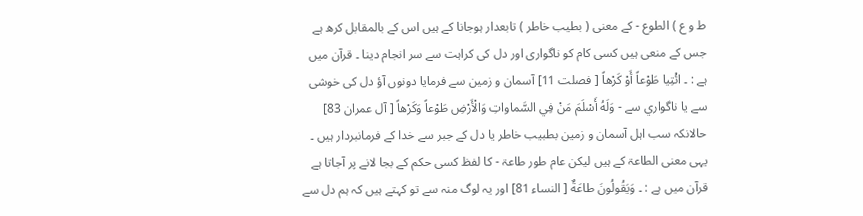ط و ع ) الطوع - کے معنی ( بطیب خاطر ) تابعدار ہوجانا کے ہیں اس کے بالمقابل کرھ ہے جس کے منعی ہیں کسی کام کو ناگواری اور دل کی کراہت سے سر انجام دینا ۔ قرآن میں ہے : ۔ ائْتِيا طَوْعاً أَوْ كَرْهاً [ فصلت 11] آسمان و زمین سے فرمایا دونوں آؤ دل کی خوشی سے یا ناگواري سے - وَلَهُ أَسْلَمَ مَنْ فِي السَّماواتِ وَالْأَرْضِ طَوْعاً وَكَرْهاً [ آل عمران 83] حالانکہ سب اہل آسمان و زمین بطبیب خاطر یا دل کے جبر سے خدا کے فرمانبردار ہیں ۔ یہی معنی الطاعۃ کے ہیں لیکن عام طور طاعۃ - کا لفظ کسی حکم کے بجا لانے پر آجاتا ہے قرآن میں ہے : ۔ وَيَقُولُونَ طاعَةٌ [ النساء 81] اور یہ لوگ منہ سے تو کہتے ہیں کہ ہم دل سے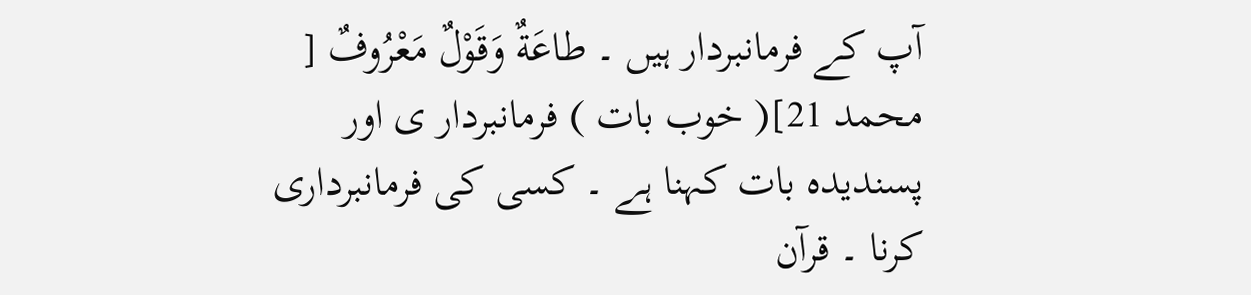آپ کے فرمانبردار ہیں ۔ طاعَةٌ وَقَوْلٌ مَعْرُوفٌ [ محمد 21]( خوب بات ) فرمانبردار ی اور پسندیدہ بات کہنا ہے ۔ کسی کی فرمانبرداری کرنا ۔ قرآن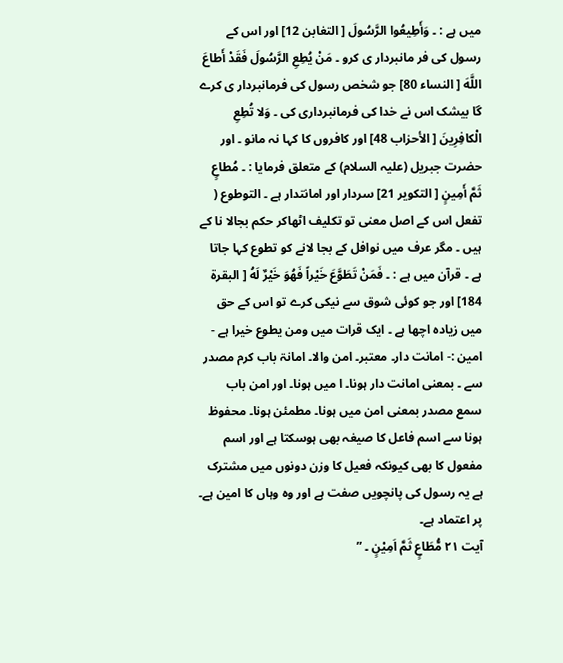میں ہے : ۔ وَأَطِيعُوا الرَّسُولَ [ التغابن 12] اور اس کے رسول کی فر مانبردار ی کرو ۔ مَنْ يُطِعِ الرَّسُولَ فَقَدْ أَطاعَ اللَّهَ [ النساء 80] جو شخص رسول کی فرمانبردار ی کرے گا بیشک اس نے خدا کی فرمانبرداری کی ۔ وَلا تُطِعِ الْكافِرِينَ [ الأحزاب 48] اور کافروں کا کہا نہ مانو ۔ اور حضرت جبریل (علیہ السلام) کے متعلق فرمایا : ۔ مُطاعٍ ثَمَّ أَمِينٍ [ التکوير 21] سردار اور امانتدار ہے ۔ التوطوع ( تفعل اس کے اصل معنی تو تکلیف اٹھاکر حکم بجالا نا کے ہیں ۔ مگر عرف میں نوافل کے بجا لانے کو تطوع کہا جاتا ہے ۔ قرآن میں ہے : ۔ فَمَنْ تَطَوَّعَ خَيْراً فَهُوَ خَيْرٌ لَهُ [ البقرة 184] اور جو کوئی شوق سے نیکی کرے تو اس کے حق میں زیادہ اچھا ہے ۔ ایک قرات میں ومن یطوع خیرا ہے - امین :- امانت دار۔ معتبر۔ امن والا۔ امانۃ باب کرم مصدر سے ۔ بمعنی امانت دار ہونا۔ ا میں ہونا۔ اور امن باب سمع مصدر بمعنی امن میں ہونا۔ مطمئن ہونا۔ محفوظ ہونا سے اسم فاعل کا صیغہ بھی ہوسکتا ہے اور اسم مفعول کا بھی کیونکہ فعیل کا وزن دونوں میں مشترک ہے یہ رسول کی پانچویں صفت ہے اور وہ وہاں کا امین ہے۔ پر اعتماد ہے۔
آیت ٢١ مُّطَاعٍ ثَمَّ اَمِیْنٍ ۔ ”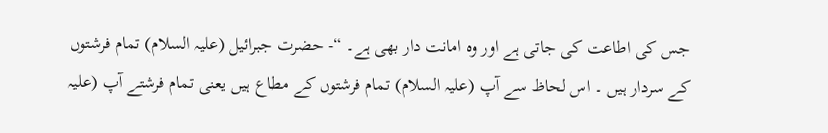جس کی اطاعت کی جاتی ہے اور وہ امانت دار بھی ہے۔ “- حضرت جبرائیل (علیہ السلام) تمام فرشتوں کے سردار ہیں ۔ اس لحاظ سے آپ (علیہ السلام) تمام فرشتوں کے مطاع ہیں یعنی تمام فرشتے آپ (علیہ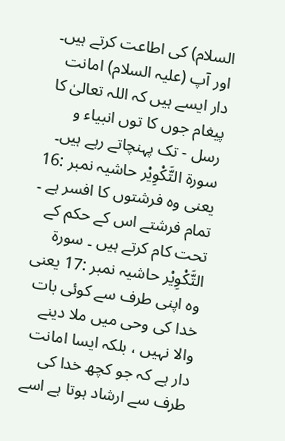السلام) کی اطاعت کرتے ہیں۔ اور آپ (علیہ السلام) امانت دار ایسے ہیں کہ اللہ تعالیٰ کا پیغام جوں کا توں انبیاء و رسل - تک پہنچاتے رہے ہیں۔
سورة التَّكْوِیْر حاشیہ نمبر :16 یعنی وہ فرشتوں کا افسر ہے ۔ تمام فرشتے اس کے حکم کے تحت کام کرتے ہیں ۔ سورة التَّكْوِیْر حاشیہ نمبر :17 یعنی وہ اپنی طرف سے کوئی بات خدا کی وحی میں ملا دینے والا نہیں ، بلکہ ایسا امانت دار ہے کہ جو کچھ خدا کی طرف سے ارشاد ہوتا ہے اسے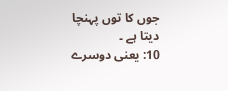جوں کا توں پہنچا دیتا ہے ۔
10: یعنی دوسرے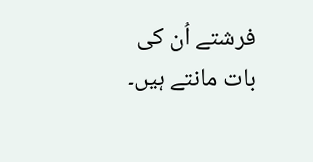فرشتے اُن کی بات مانتے ہیں۔